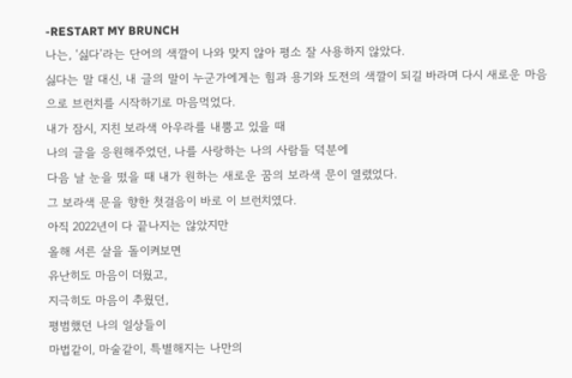-RESTART MY BRUNCH
나는, ‘싫다’라는 단어의 색깔이 나와 맞지 않아 평소 잘 사용하지 않았다.
싫다는 말 대신, 내 글의 말이 누군가에게는 힘과 용기와 도전의 색깔이 되길 바라며 다시 새로운 마음으로 브런치를 시작하기로 마음먹었다.
내가 잠시, 지친 보라색 아우라를 내뿜고 있을 때
나의 글을 응원해주었던, 나를 사랑하는 나의 사람들 덕분에
다음 날 눈을 떴을 때 내가 원하는 새로운 꿈의 보라색 문이 열렸었다.
그 보라색 문을 향한 첫걸음이 바로 이 브런치였다.
아직 2022년이 다 끝나지는 않았지만
올해 서른 살을 돌이켜보면
유난히도 마음이 더웠고,
지극히도 마음이 추웠던,
평범했던 나의 일상들이
마법같이, 마술같이, 특별해지는 나만의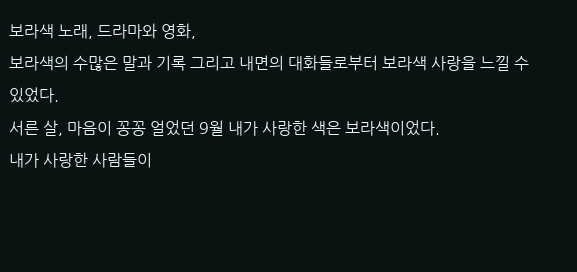보라색 노래, 드라마와 영화,
보라색의 수많은 말과 기록 그리고 내면의 대화들로부터 보라색 사랑을 느낄 수 있었다.
서른 살, 마음이 꽁꽁 얼었던 9월 내가 사랑한 색은 보라색이었다.
내가 사랑한 사람들이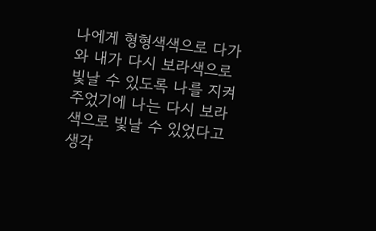나에게 형형색색으로 다가와 내가 다시 보라색으로 빛날 수 있도록 나를 지켜주었기에 나는 다시 보라색으로 빛날 수 있었다고 생각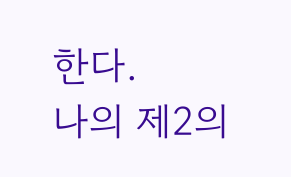한다.
나의 제2의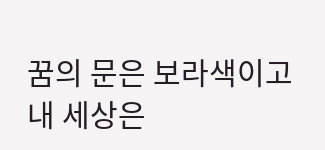꿈의 문은 보라색이고 내 세상은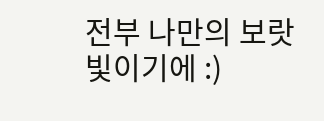전부 나만의 보랏빛이기에 :)